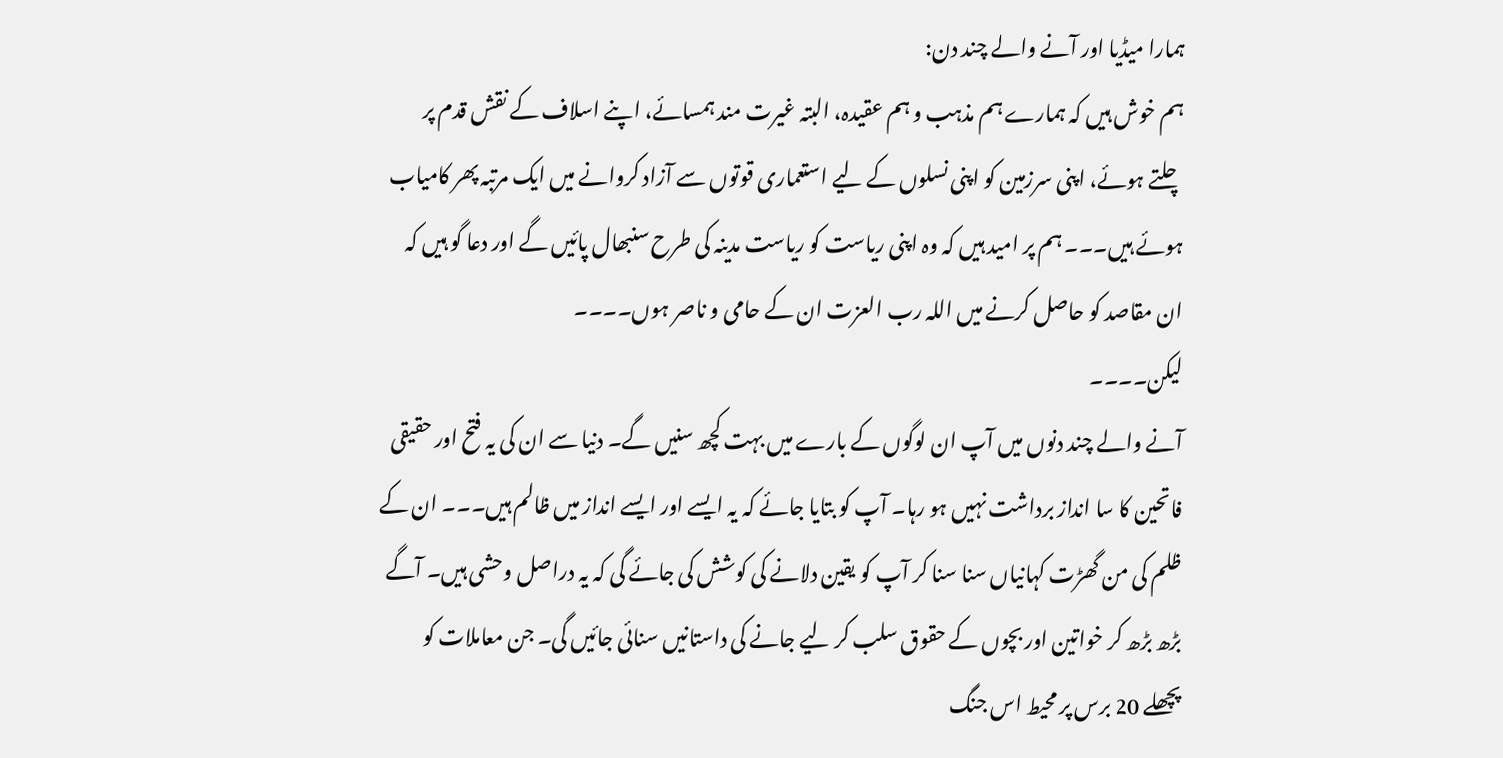ہمارا میڈیا اور آنے والے چند دن:
ہم خوش ہیں کہ ہمارے ہم مذہب و ہم عقیدہ، البتہ غیرت مند ہمسائے، اپنے اسلاف کے نقش قدم پر چلتے ہوئے، اپنی سرزمین کو اپنی نسلوں کے لیے استعماری قوتوں سے آزاد کروانے میں ایک مرتبہ پھر کامیاب ہوئے ہیں۔۔۔ ہم پر امید ہیں کہ وہ اپنی ریاست کو ریاست مدینہ کی طرح سنبھال پائیں گے اور دعا گو ہیں کہ ان مقاصد کو حاصل کرنے میں اللہ رب العزت ان کے حامی و ناصر ہوں۔۔۔۔
لیکن۔۔۔۔
آنے والے چند دنوں میں آپ ان لوگوں کے بارے میں بہت کچھ سنیں گے۔ دنیا سے ان کی یہ فتح اور حقیقی فاتحین کا سا انداز برداشت نہیں ہو رہا۔ آپ کو بتایا جائے کہ یہ ایسے اور ایسے انداز میں ظالم ہیں۔۔۔ ان کے ظلم کی من گھڑت کہانیاں سنا سنا کر آپ کو یقین دلانے کی کوشش کی جائے گی کہ یہ دراصل وحشی ہیں۔ آگے بڑھ بڑھ کر خواتین اور بچوں کے حقوق سلب کر لیے جانے کی داستانیں سنائی جائیں گی۔ جن معاملات کو پچھلے 20 برس پر محیط اس جنگ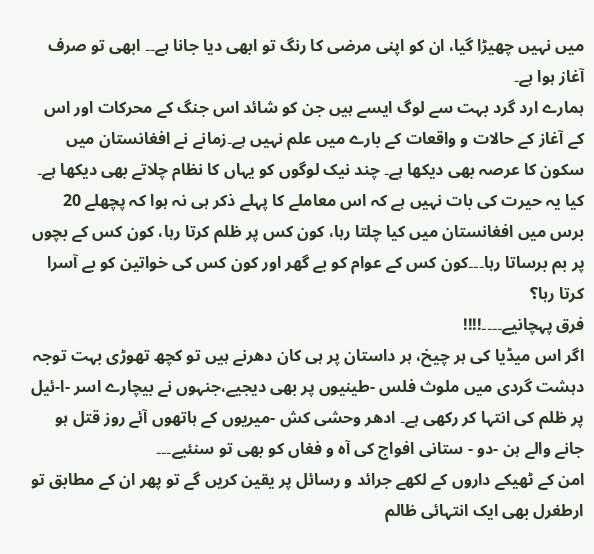میں نہیں چھیڑا گیا، ان کو اپنی مرضی کا رنگ تو ابھی دیا جانا ہے۔۔ ابھی تو صرف آغاز ہوا ہے۔
ہمارے ارد گرد بہت سے لوگ ایسے ہیں جن کو شائد اس جنگ کے محرکات اور اس کے آغاز کے حالات و واقعات کے بارے میں علم نہیں ہے۔زمانے نے افغانستان میں سکون کا عرصہ بھی دیکھا ہے۔ چند نیک لوگوں کو یہاں کا نظام چلاتے بھی دیکھا ہے۔
کیا یہ حیرت کی بات نہیں ہے کہ اس معاملے کا پہلے ذکر ہی نہ ہوا کہ پچھلے 20 برس میں افغانستان میں کیا چلتا رہا، کون کس پر ظلم کرتا رہا، کون کس کے بچوں پر بم برساتا رہا۔۔۔کون کس کے عوام کو بے گھر اور کون کس کی خواتین کو بے آسرا کرتا رہا؟
فرق پہچانیے۔۔۔۔!!!!
اگر اس میڈیا کی ہر چیخ، ہر داستان پر ہی کان دھرنے ہیں تو کچھ تھوڑی بہت توجہ دہشت گردی میں ملوث فلس -طینیوں پر بھی دیجیے،جنہوں نے بیچارے اسر -ا-ئیل پر ظلم کی انتہا کر رکھی ہے۔ ادھر وحشی کش -میریوں کے ہاتھوں آئے روز قتل ہو جانے والے ہن -دو - ستانی افواج کی آہ و فغاں کو بھی تو سنئیے۔۔۔
امن کے ٹھیکے داروں کے لکھے جرائد و رسائل پر یقین کریں گے تو پھر ان کے مطابق تو ارطغرل بھی ایک انتہائی ظالم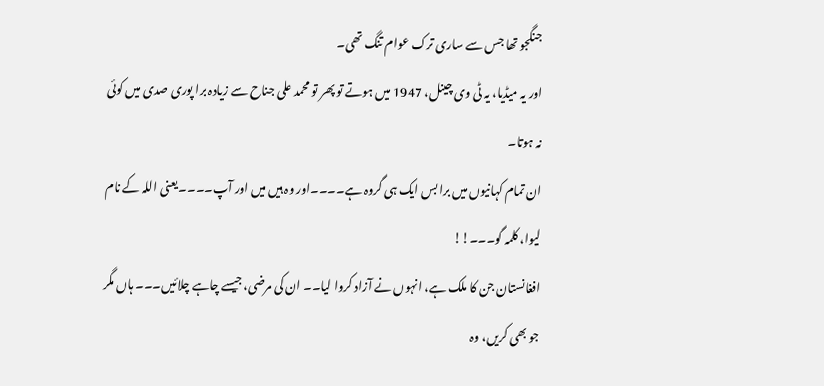جنگجو تھا جس سے ساری ترک عوام تنگ تھی۔
اور یہ میڈیا، یہ ٹی وی چینل، 1947 میں ہوتے تو پھر تو محمد علی جناح سے زیادہ برا پوری صدی میں کوئی نہ ہوتا۔
ان تمام کہانیوں میں برا بس ایک ہی گروہ ہے۔۔۔۔اور وہ ہیں میں اور آپ۔۔۔۔یعنی اللہ کے نام لیوا، کلمہ گو۔۔۔!!
افغانستان جن کا ملک ہے، انہوں نے آزاد کروا لیا۔۔ ان کی مرضی، جیسے چاہے چلائیں۔۔۔ ہاں مگر جو بھی کریں، وہ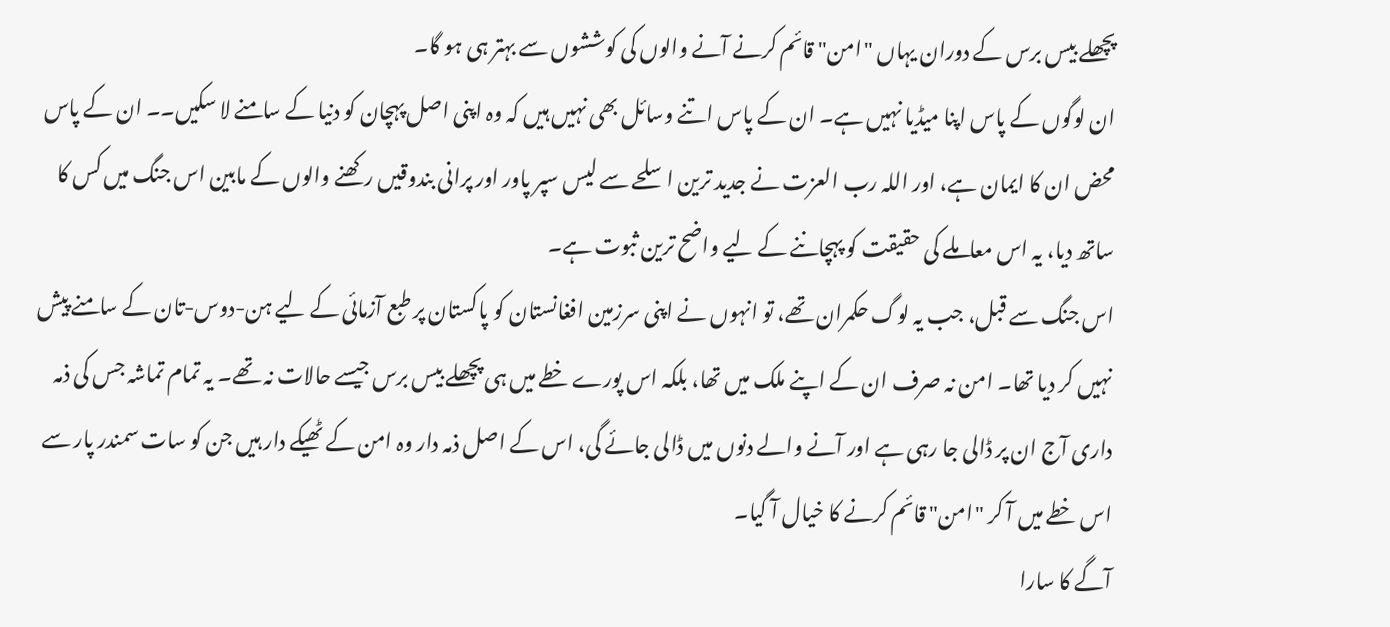پچھلے بیس برس کے دوران یہاں "امن" قائم کرنے آنے والوں کی کوششوں سے بہتر ہی ہو گا۔
ان لوگوں کے پاس اپنا میڈیا نہیں ہے۔ ان کے پاس اتنے وسائل بھی نہیں ہیں کہ وہ اپنی اصل پہچان کو دنیا کے سامنے لا سکیں۔۔ ان کے پاس محض ان کا ایمان ہے، اور اللہ رب العزت نے جدید ترین اسلحے سے لیس سپر پاور اور پرانی بندوقیں رکھنے والوں کے مابین اس جنگ میں کس کا ساتھ دیا، یہ اس معاملے کی حقیقت کو پہچاننے کے لیے واضح ترین ثبوت ہے۔
اس جنگ سے قبل، جب یہ لوگ حکمران تھے، تو انہوں نے اپنی سرزمین افغانستان کو پاکستان پر طبع آزمائی کے لیے ہن-دوس-تان کے سامنے پیش نہیں کر دیا تھا۔ امن نہ صرف ان کے اپنے ملک میں تھا، بلکہ اس پورے خطے میں ہی پچھلے بیس برس جیسے حالات نہ تھے۔ یہ تمام تماشہ جس کی ذمہ داری آج ان پر ڈالی جا رہی ہے اور آنے والے دنوں میں ڈالی جائے گی، اس کے اصل ذمہ دار وہ امن کے ٹھیکے دار ہیں جن کو سات سمندر پار سے اس خطے میں آ کر "امن" قائم کرنے کا خیال آ گیا۔
آگے کا سارا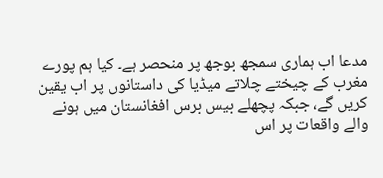مدعا اب ہماری سمجھ بوجھ پر منحصر ہے۔ کیا ہم پورے مغرب کے چیختے چلاتے میڈیا کی داستانوں پر اب یقین کریں گے، جبکہ پچھلے بیس برس افغانستان میں ہونے والے واقعات پر اس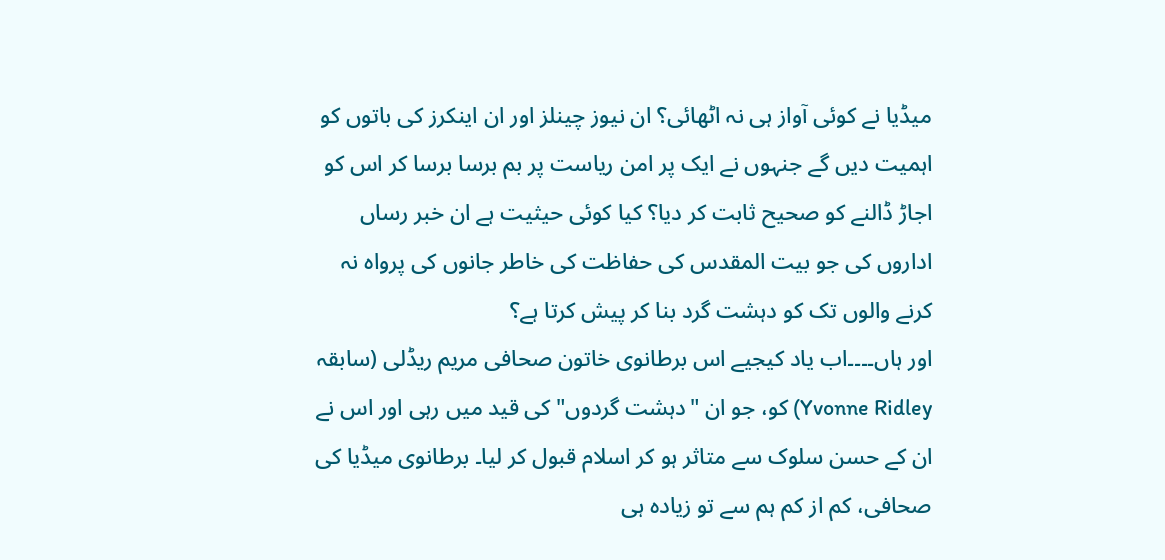میڈیا نے کوئی آواز ہی نہ اٹھائی؟ ان نیوز چینلز اور ان اینکرز کی باتوں کو اہمیت دیں گے جنہوں نے ایک پر امن ریاست پر بم برسا برسا کر اس کو اجاڑ ڈالنے کو صحیح ثابت کر دیا؟ کیا کوئی حیثیت ہے ان خبر رساں اداروں کی جو بیت المقدس کی حفاظت کی خاطر جانوں کی پرواہ نہ کرنے والوں تک کو دہشت گرد بنا کر پیش کرتا ہے؟
اور ہاں۔۔۔۔اب یاد کیجیے اس برطانوی خاتون صحافی مریم ریڈلی (سابقہ Yvonne Ridley) کو، جو ان "دہشت گردوں" کی قید میں رہی اور اس نے ان کے حسن سلوک سے متاثر ہو کر اسلام قبول کر لیا۔ برطانوی میڈیا کی صحافی، کم از کم ہم سے تو زیادہ ہی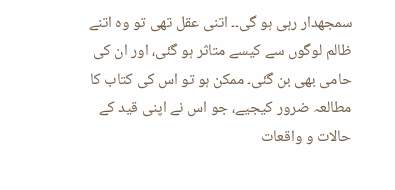سمجھدار رہی ہو گی۔۔ اتنی عقل تھی تو وہ اتنے ظالم لوگوں سے کیسے متاثر ہو گئی، اور ان کی حامی بھی بن گئی۔ ممکن ہو تو اس کی کتاب کا مطالعہ ضرور کیجیے، جو اس نے اپنی قید کے حالات و واقعات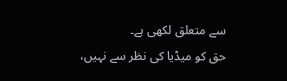سے متعلق لکھی ہے۔
حق کو میڈیا کی نظر سے نہیں،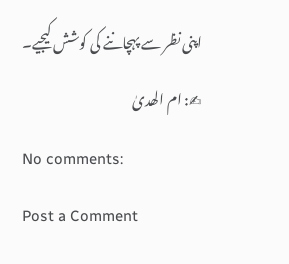اپنی نظر سے پہچاننے کی کوشش کیجیے۔
✍: ام الھدیٰ
No comments:
Post a Comment